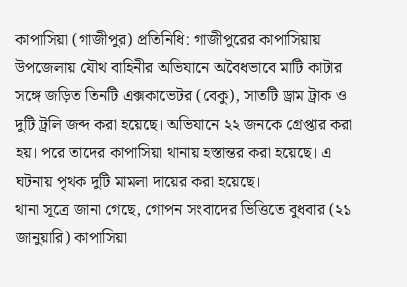কাপাসিয়া (গাজীপুর) প্রতিনিধি: গাজীপুরের কাপাসিয়ায় উপজেলায় যৌথ বাহিনীর অভিযানে অবৈধভাবে মাটি কাটার সঙ্গে জড়িত তিনটি এক্সকাভেটর (বেকু), সাতটি ড্রাম ট্রাক ও দুটি ট্রলি জব্দ করা হয়েছে। অভিযানে ২২ জনকে গ্রেপ্তার করা হয়। পরে তাদের কাপাসিয়া থানায় হস্তান্তর করা হয়েছে। এ ঘটনায় পৃথক দুটি মামলা দায়ের করা হয়েছে।
থানা সূত্রে জানা গেছে, গোপন সংবাদের ভিত্তিতে বুধবার (২১ জানুয়ারি) কাপাসিয়া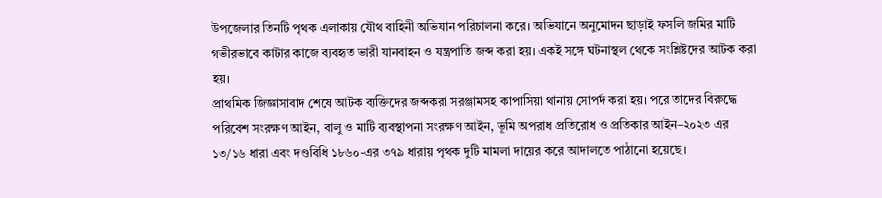উপজেলার তিনটি পৃথক এলাকায় যৌথ বাহিনী অভিযান পরিচালনা করে। অভিযানে অনুমোদন ছাড়াই ফসলি জমির মাটি গভীরভাবে কাটার কাজে ব্যবহৃত ভারী যানবাহন ও যন্ত্রপাতি জব্দ করা হয়। একই সঙ্গে ঘটনাস্থল থেকে সংশ্লিষ্টদের আটক করা হয়।
প্রাথমিক জিজ্ঞাসাবাদ শেষে আটক ব্যক্তিদের জব্দকরা সরঞ্জামসহ কাপাসিয়া থানায় সোপর্দ করা হয়। পরে তাদের বিরুদ্ধে পরিবেশ সংরক্ষণ আইন, বালু ও মাটি ব্যবস্থাপনা সংরক্ষণ আইন, ভূমি অপরাধ প্রতিরোধ ও প্রতিকার আইন–২০২৩ এর ১৩/১৬ ধারা এবং দণ্ডবিধি ১৮৬০-এর ৩৭৯ ধারায় পৃথক দুটি মামলা দায়ের করে আদালতে পাঠানো হয়েছে।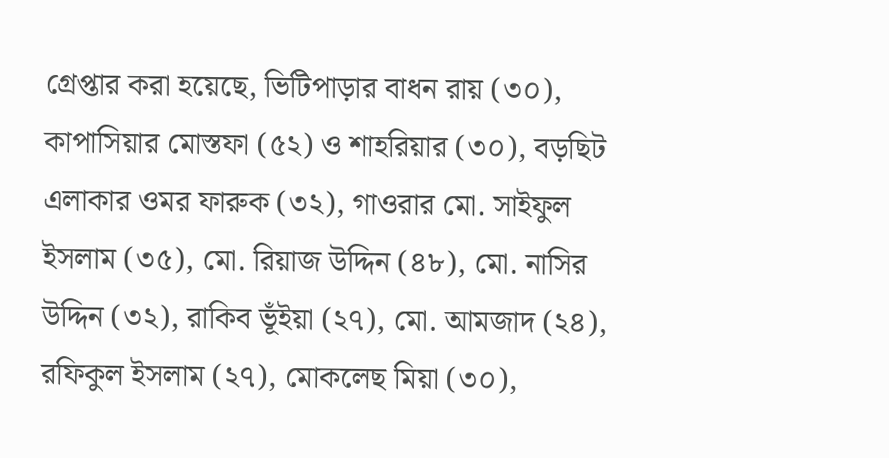গ্রেপ্তার করা হয়েছে, ভিটিপাড়ার বাধন রায় (৩০), কাপাসিয়ার মোস্তফা (৫২) ও শাহরিয়ার (৩০), বড়ছিট এলাকার ওমর ফারুক (৩২), গাওরার মো. সাইফুল ইসলাম (৩৫), মো. রিয়াজ উদ্দিন (৪৮), মো. নাসির উদ্দিন (৩২), রাকিব ভূঁইয়া (২৭), মো. আমজাদ (২৪), রফিকুল ইসলাম (২৭), মোকলেছ মিয়া (৩০),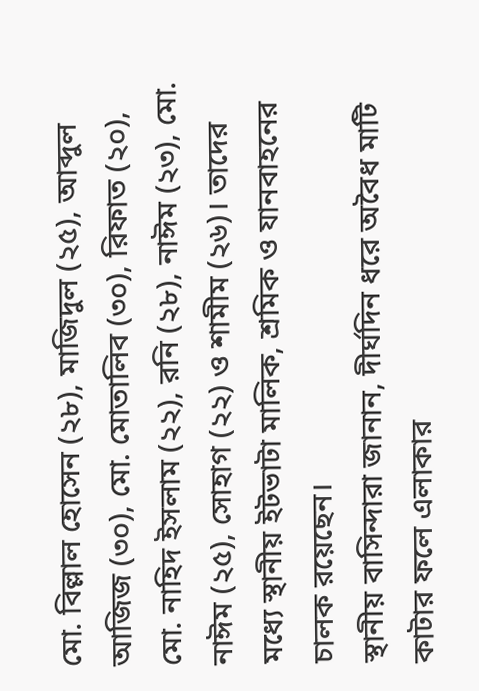মো. বিল্লাল হোসেন (২৮), মাজিদুল (২৫), আব্দুল আজিজ (৩০), মো. মোতালিব (৩০), রিফাত (২০), মো. নাহিদ ইসলাম (২২), রনি (২৮), নাঈম (২৩), মো. নাঈম (২৫), সোহাগ (২২) ও শামীম (২৬)। তাদের মধ্যে স্থানীয় ইটভাটা মালিক, শ্রমিক ও যানবাহনের চালক রয়েছেন।
স্থানীয় বাসিন্দারা জানান, দীর্ঘদিন ধরে অবৈধ মাটি কাটার ফলে এলাকার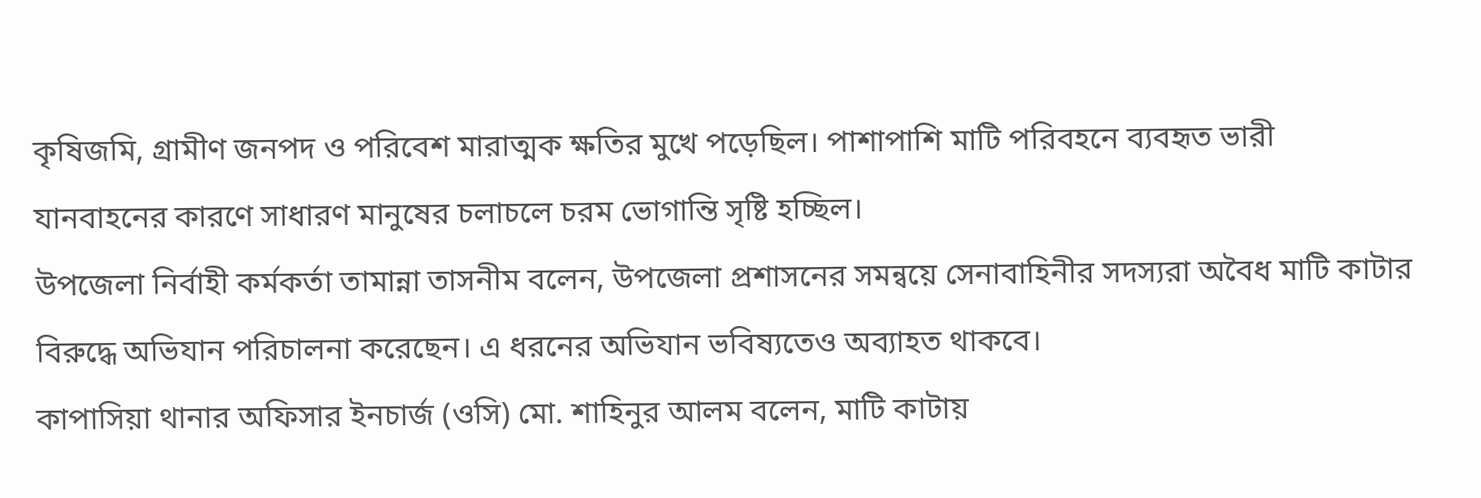কৃষিজমি, গ্রামীণ জনপদ ও পরিবেশ মারাত্মক ক্ষতির মুখে পড়েছিল। পাশাপাশি মাটি পরিবহনে ব্যবহৃত ভারী যানবাহনের কারণে সাধারণ মানুষের চলাচলে চরম ভোগান্তি সৃষ্টি হচ্ছিল।
উপজেলা নির্বাহী কর্মকর্তা তামান্না তাসনীম বলেন, উপজেলা প্রশাসনের সমন্বয়ে সেনাবাহিনীর সদস্যরা অবৈধ মাটি কাটার বিরুদ্ধে অভিযান পরিচালনা করেছেন। এ ধরনের অভিযান ভবিষ্যতেও অব্যাহত থাকবে।
কাপাসিয়া থানার অফিসার ইনচার্জ (ওসি) মো. শাহিনুর আলম বলেন, মাটি কাটায়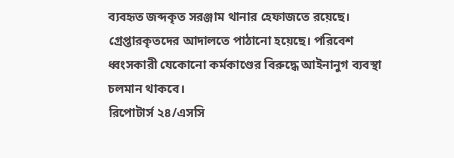ব্যবহৃত জব্দকৃত সরঞ্জাম থানার হেফাজতে রয়েছে। গ্রেপ্তারকৃতদের আদালতে পাঠানো হয়েছে। পরিবেশ ধ্বংসকারী যেকোনো কর্মকাণ্ডের বিরুদ্ধে আইনানুগ ব্যবস্থা চলমান থাকবে।
রিপোটার্স ২৪/এসসি